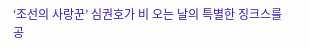‘조선의 사랑꾼’ 심권호가 비 오는 날의 특별한 징크스를 공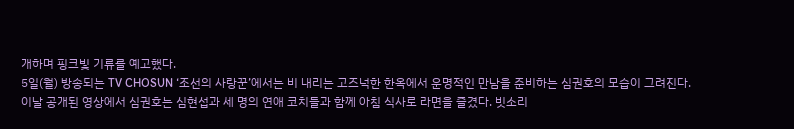개하며 핑크빛 기류를 예고했다.
5일(월) 방송되는 TV CHOSUN ‘조선의 사랑꾼’에서는 비 내리는 고즈넉한 한옥에서 운명적인 만남을 준비하는 심권호의 모습이 그려진다.
이날 공개된 영상에서 심권호는 심현섭과 세 명의 연애 코치들과 함께 아침 식사로 라면을 즐겼다. 빗소리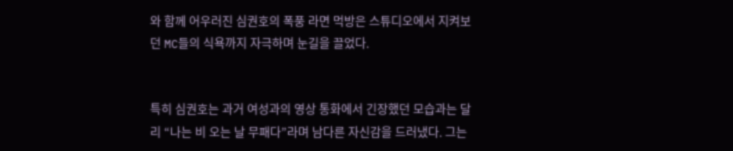와 함께 어우러진 심권호의 폭풍 라면 먹방은 스튜디오에서 지켜보던 MC들의 식욕까지 자극하며 눈길을 끌었다.


특히 심권호는 과거 여성과의 영상 통화에서 긴장했던 모습과는 달리 “나는 비 오는 날 무패다”라며 남다른 자신감을 드러냈다. 그는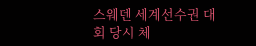스웨덴 세계선수권 대회 당시 체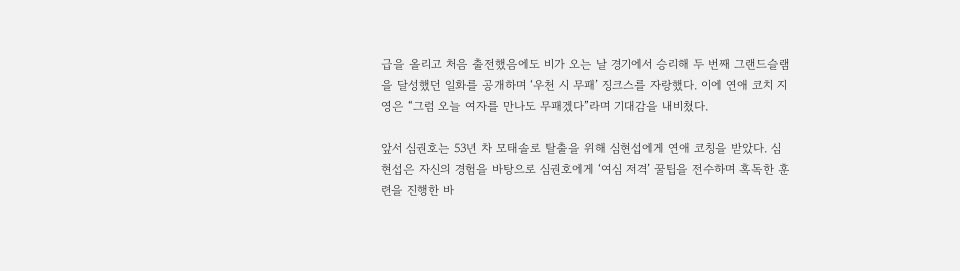급을 올리고 처음 출전했음에도 비가 오는 날 경기에서 승리해 두 번째 그랜드슬램을 달성했던 일화를 공개하며 ‘우천 시 무패’ 징크스를 자랑했다. 이에 연애 코치 지영은 “그럼 오늘 여자를 만나도 무패겠다”라며 기대감을 내비쳤다.

앞서 심권호는 53년 차 모태솔로 탈출을 위해 심현섭에게 연애 코칭을 받았다. 심현섭은 자신의 경험을 바탕으로 심권호에게 ‘여심 저격’ 꿀팁을 전수하며 혹독한 훈련을 진행한 바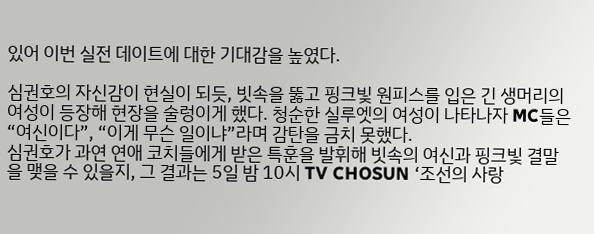있어 이번 실전 데이트에 대한 기대감을 높였다.

심권호의 자신감이 현실이 되듯, 빗속을 뚫고 핑크빛 원피스를 입은 긴 생머리의 여성이 등장해 현장을 술렁이게 했다. 청순한 실루엣의 여성이 나타나자 MC들은 “여신이다”, “이게 무슨 일이냐”라며 감탄을 금치 못했다.
심권호가 과연 연애 코치들에게 받은 특훈을 발휘해 빗속의 여신과 핑크빛 결말을 맺을 수 있을지, 그 결과는 5일 밤 10시 TV CHOSUN ‘조선의 사랑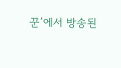꾼’에서 방송된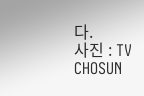다.
사진 : TV CHOSUN